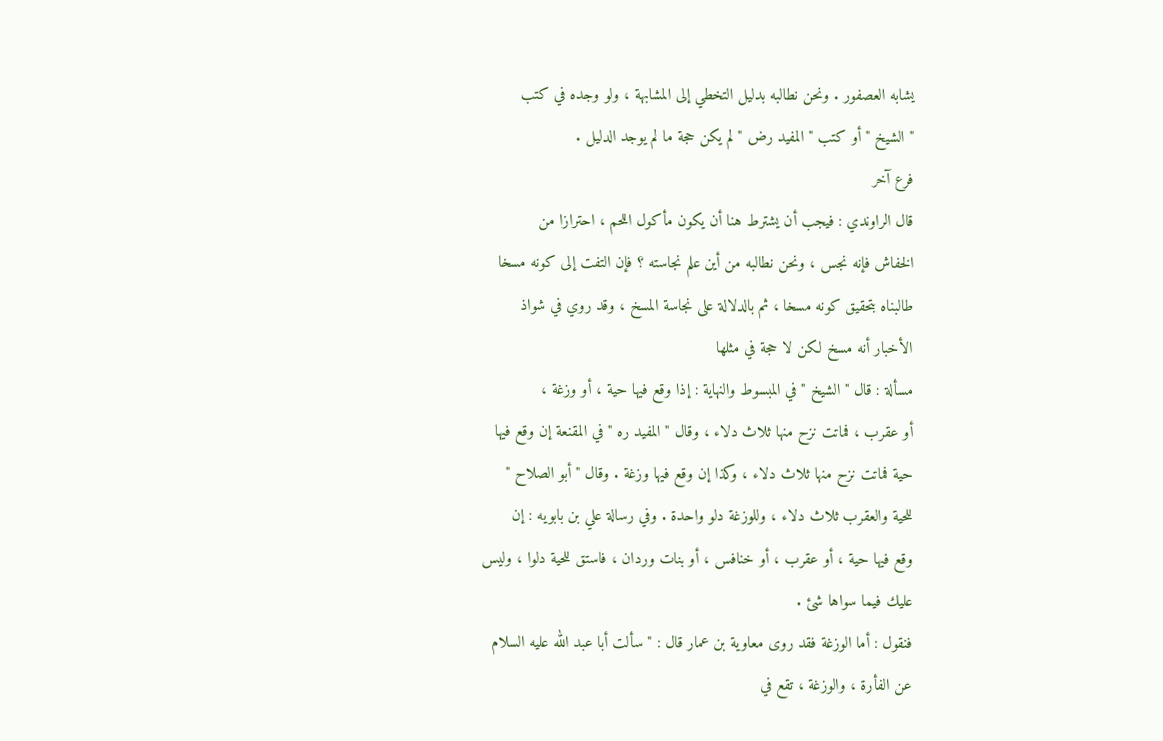يشابه العصفور . ونحن نطالبه بدليل التخطي إلى المشابهة ، ولو وجده في كتب
" الشيخ " أو كتب " المفيد رض " لم يكن حجة ما لم يوجد الدليل .
فرع آخر
قال الراوندي : فيجب أن يشترط هنا أن يكون مأكول اللحم ، احترازا من
الخفاش فإنه نجس ، ونحن نطالبه من أين علم نجاسته ؟ فإن التفت إلى كونه مسخا
طالبناه بتحقيق كونه مسخا ، ثم بالدلالة على نجاسة المسخ ، وقد روي في شواذ
الأخبار أنه مسخ لكن لا حجة في مثلها
مسألة : قال " الشيخ " في المبسوط والنهاية : إذا وقع فيها حية ، أو وزغة ،
أو عقرب ، فماتت نزح منها ثلاث دلاء ، وقال " المفيد ره " في المقنعة إن وقع فيها
حية فماتت نزح منها ثلاث دلاء ، وكذا إن وقع فيها وزغة . وقال " أبو الصلاح "
للحية والعقرب ثلاث دلاء ، وللوزغة دلو واحدة . وفي رسالة علي بن بابويه : إن
وقع فيها حية ، أو عقرب ، أو خنافس ، أو بنات وردان ، فاستق للحية دلوا ، وليس
عليك فيما سواها شئ .
فنقول : أما الوزغة فقد روى معاوية بن عمار قال : " سألت أبا عبد الله عليه السلام
عن الفأرة ، والوزغة ، تقع في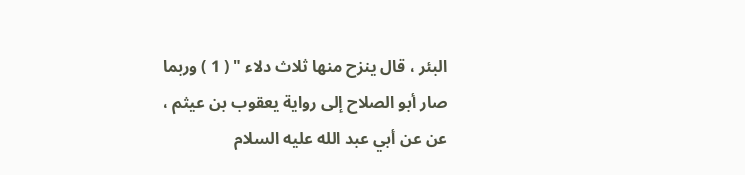البئر ، قال ينزح منها ثلاث دلاء " ( 1 ) وربما صار أبو الصلاح إلى رواية يعقوب بن عيثم ، عن عن أبي عبد الله عليه السلام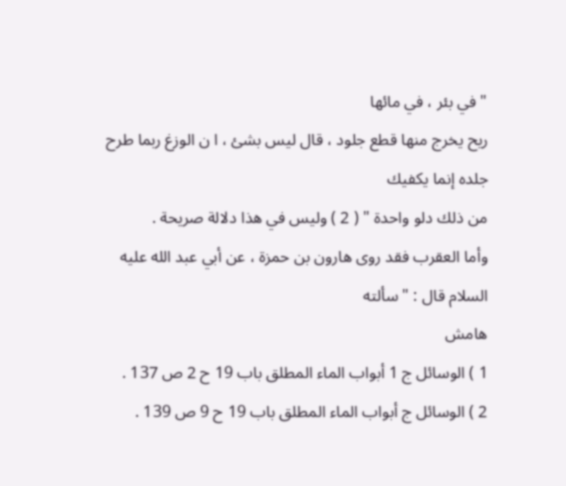" في بئر ، في مائها
ريح يخرج منها قطع جلود ، قال ليس بشئ ، ا ن الوزغ ربما طرح جلده إنما يكفيك
من ذلك دلو واحدة " ( 2 ) وليس في هذا دلالة صريحة .
وأما العقرب فقد روى هارون بن حمزة ، عن أبي عبد الله عليه السلام قال : " سألته
هامش
1 ) الوسائل ج 1 أبواب الماء المطلق باب 19 ح 2 ص 137 .
2 ) الوسائل ج أبواب الماء المطلق باب 19 ح 9 ص 139 .